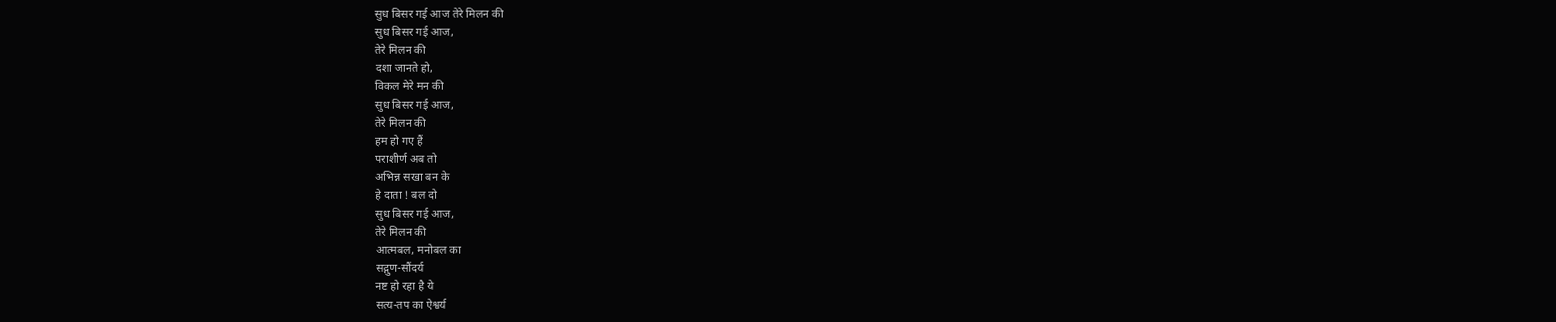सुध बिसर गई आज तेरे मिलन की
सुध बिसर गई आज,
तेरे मिलन की
दशा जानते हो,
विकल मेरे मन की
सुध बिसर गई आज,
तेरे मिलन की
हम हो गए हैं
पराशीर्ण अब तो
अभिन्न सखा बन के
हे दाता ! बल दो
सुध बिसर गई आज,
तेरे मिलन की
आत्मबल, मनोबल का
सद्गुण-सौंदर्य
नष्ट हो रहा है ये
सत्य-तप का ऐश्वर्य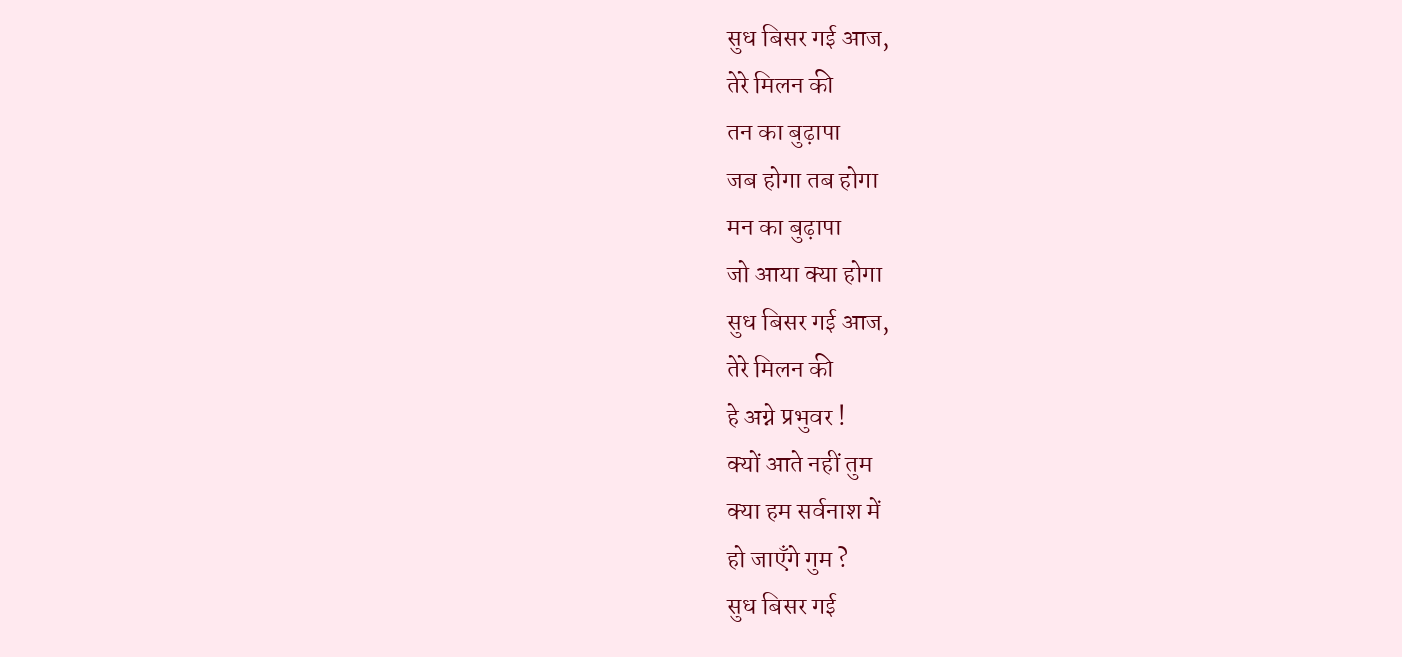सुध बिसर गई आज,
तेरे मिलन की
तन का बुढ़ापा
जब होगा तब होगा
मन का बुढ़ापा
जो आया क्या होगा
सुध बिसर गई आज,
तेरे मिलन की
हे अग्ने प्रभुवर !
क्यों आते नहीं तुम
क्या हम सर्वनाश में
हो जाएँगे गुम ?
सुध बिसर गई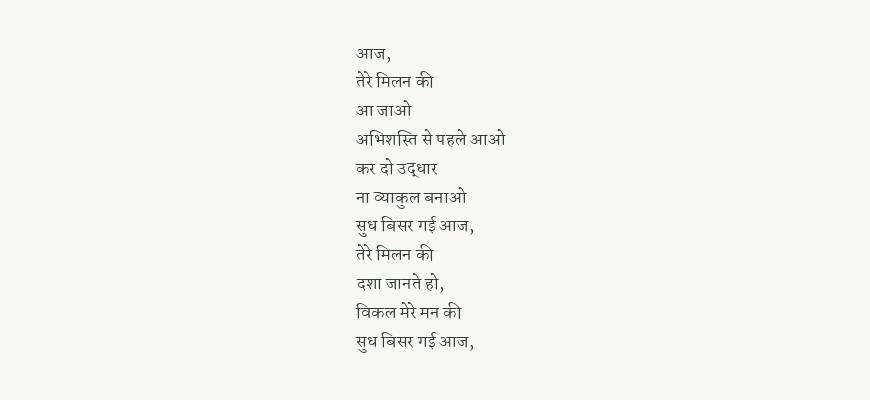आज,
तेरे मिलन की
आ जाओ
अभिशस्ति से पहले आओ
कर दो उद्धार
ना व्याकुल बनाओ
सुध बिसर गई आज,
तेरे मिलन की
दशा जानते हो,
विकल मेरे मन की
सुध बिसर गई आज,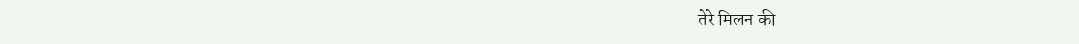तेरे मिलन की